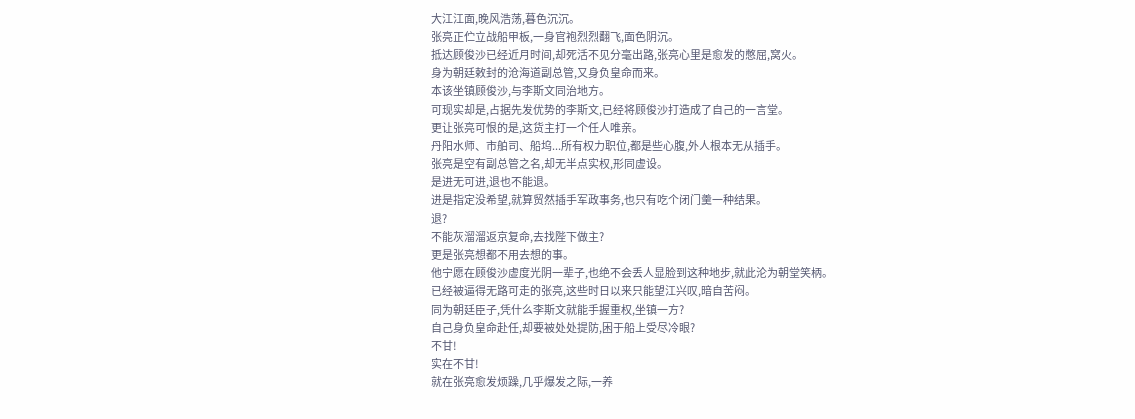大江江面,晚风浩荡,暮色沉沉。
张亮正伫立战船甲板,一身官袍烈烈翻飞,面色阴沉。
抵达顾俊沙已经近月时间,却死活不见分毫出路,张亮心里是愈发的憋屈,窝火。
身为朝廷敕封的沧海道副总管,又身负皇命而来。
本该坐镇顾俊沙,与李斯文同治地方。
可现实却是,占据先发优势的李斯文,已经将顾俊沙打造成了自己的一言堂。
更让张亮可恨的是,这货主打一个任人唯亲。
丹阳水师、市舶司、船坞...所有权力职位,都是些心腹,外人根本无从插手。
张亮是空有副总管之名,却无半点实权,形同虚设。
是进无可进,退也不能退。
进是指定没希望,就算贸然插手军政事务,也只有吃个闭门羹一种结果。
退?
不能灰溜溜返京复命,去找陛下做主?
更是张亮想都不用去想的事。
他宁愿在顾俊沙虚度光阴一辈子,也绝不会丢人显脸到这种地步,就此沦为朝堂笑柄。
已经被逼得无路可走的张亮,这些时日以来只能望江兴叹,暗自苦闷。
同为朝廷臣子,凭什么李斯文就能手握重权,坐镇一方?
自己身负皇命赴任,却要被处处提防,困于船上受尽冷眼?
不甘!
实在不甘!
就在张亮愈发烦躁,几乎爆发之际,一养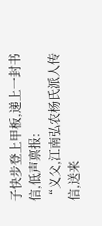子快步登上甲板,递上一封书信,低声禀报:
“义父,江南弘农杨氏派人传信,送来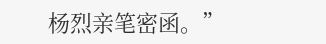杨烈亲笔密函。”